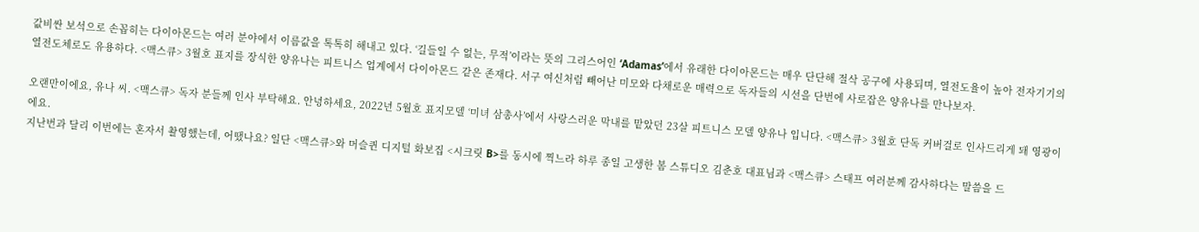값비싼 보석으로 손꼽히는 다이아몬드는 여러 분야에서 이름값을 톡톡히 해내고 있다. ‘길들일 수 없는, 무적’이라는 뜻의 그리스어인 ‘Adamas’에서 유래한 다이아몬드는 매우 단단해 절삭 공구에 사용되며, 열전도율이 높아 전자기기의 열전도체로도 유용하다. <맥스큐> 3월호 표지를 장식한 양유나는 피트니스 업계에서 다이아몬드 같은 존재다. 서구 여신처럼 빼어난 미모와 다채로운 매력으로 독자들의 시선을 단번에 사로잡은 양유나를 만나보자.

오랜만이에요, 유나 씨. <맥스큐> 독자 분들께 인사 부탁해요. 안녕하세요, 2022년 5월호 표지모델 ‘미녀 삼총사’에서 사랑스러운 막내를 맡았던 23살 피트니스 모델 양유나 입니다. <맥스큐> 3월호 단독 커버걸로 인사드리게 돼 영광이에요.
지난번과 달리 이번에는 혼자서 촬영했는데, 어땠나요? 일단 <맥스큐>와 머슬퀸 디지털 화보집 <시크릿 B>를 동시에 찍느라 하루 종일 고생한 봄 스튜디오 김춘호 대표님과 <맥스큐> 스태프 여러분께 감사하다는 말씀을 드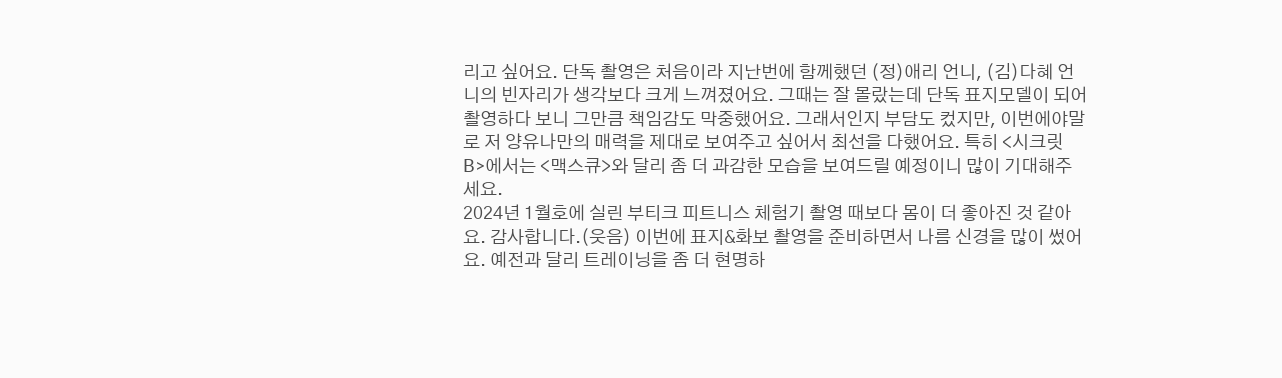리고 싶어요. 단독 촬영은 처음이라 지난번에 함께했던 (정)애리 언니, (김)다혜 언니의 빈자리가 생각보다 크게 느껴졌어요. 그때는 잘 몰랐는데 단독 표지모델이 되어 촬영하다 보니 그만큼 책임감도 막중했어요. 그래서인지 부담도 컸지만, 이번에야말로 저 양유나만의 매력을 제대로 보여주고 싶어서 최선을 다했어요. 특히 <시크릿 B>에서는 <맥스큐>와 달리 좀 더 과감한 모습을 보여드릴 예정이니 많이 기대해주세요.
2024년 1월호에 실린 부티크 피트니스 체험기 촬영 때보다 몸이 더 좋아진 것 같아요. 감사합니다.(웃음) 이번에 표지&화보 촬영을 준비하면서 나름 신경을 많이 썼어요. 예전과 달리 트레이닝을 좀 더 현명하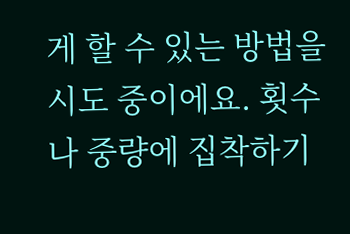게 할 수 있는 방법을 시도 중이에요. 횟수나 중량에 집착하기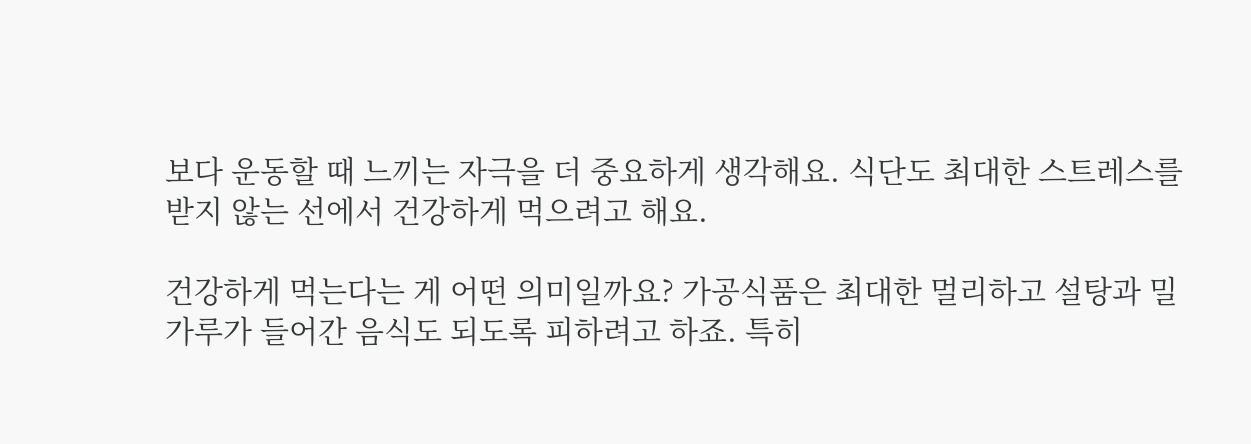보다 운동할 때 느끼는 자극을 더 중요하게 생각해요. 식단도 최대한 스트레스를 받지 않는 선에서 건강하게 먹으려고 해요.

건강하게 먹는다는 게 어떤 의미일까요? 가공식품은 최대한 멀리하고 설탕과 밀가루가 들어간 음식도 되도록 피하려고 하죠. 특히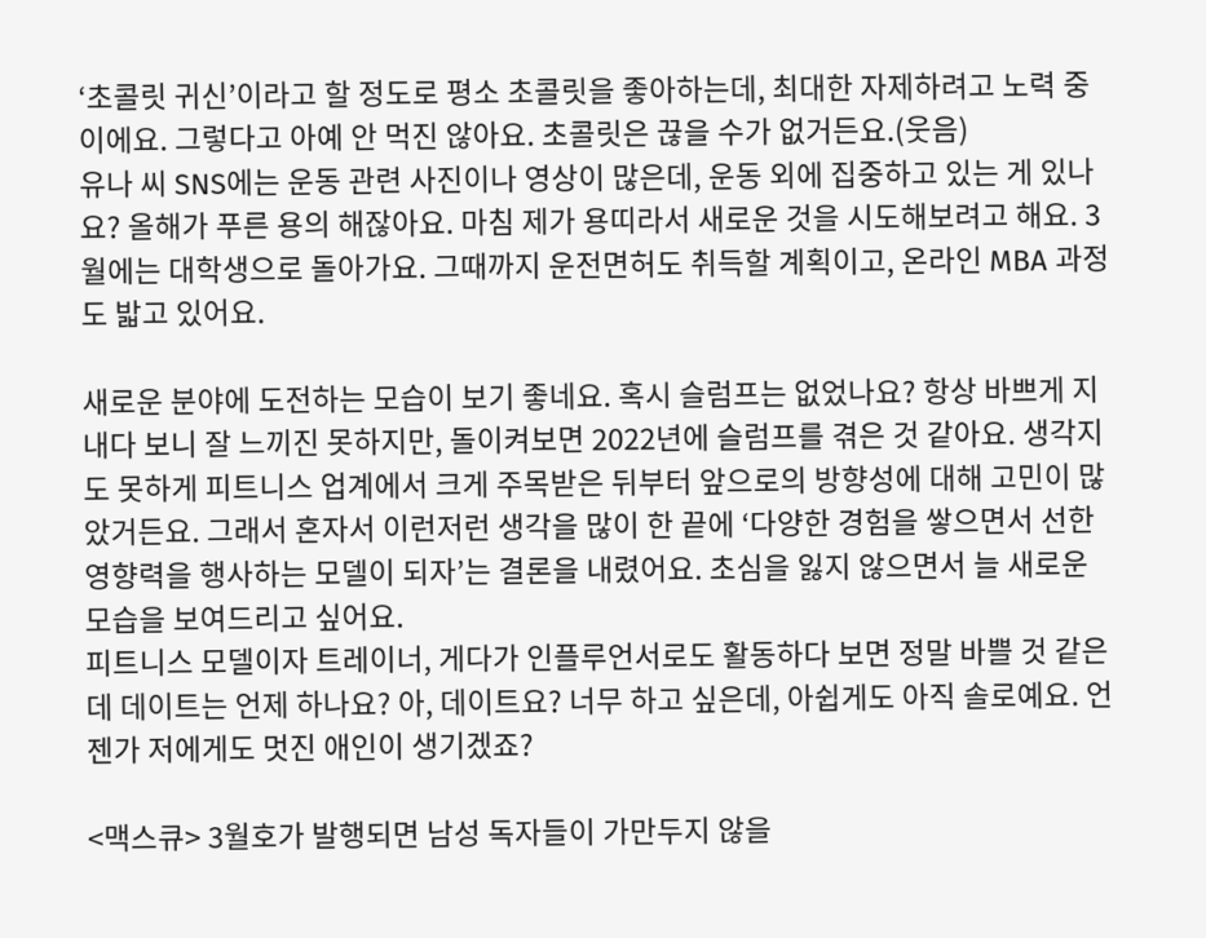‘초콜릿 귀신’이라고 할 정도로 평소 초콜릿을 좋아하는데, 최대한 자제하려고 노력 중이에요. 그렇다고 아예 안 먹진 않아요. 초콜릿은 끊을 수가 없거든요.(웃음)
유나 씨 SNS에는 운동 관련 사진이나 영상이 많은데, 운동 외에 집중하고 있는 게 있나요? 올해가 푸른 용의 해잖아요. 마침 제가 용띠라서 새로운 것을 시도해보려고 해요. 3월에는 대학생으로 돌아가요. 그때까지 운전면허도 취득할 계획이고, 온라인 MBA 과정도 밟고 있어요.

새로운 분야에 도전하는 모습이 보기 좋네요. 혹시 슬럼프는 없었나요? 항상 바쁘게 지내다 보니 잘 느끼진 못하지만, 돌이켜보면 2022년에 슬럼프를 겪은 것 같아요. 생각지도 못하게 피트니스 업계에서 크게 주목받은 뒤부터 앞으로의 방향성에 대해 고민이 많았거든요. 그래서 혼자서 이런저런 생각을 많이 한 끝에 ‘다양한 경험을 쌓으면서 선한 영향력을 행사하는 모델이 되자’는 결론을 내렸어요. 초심을 잃지 않으면서 늘 새로운 모습을 보여드리고 싶어요.
피트니스 모델이자 트레이너, 게다가 인플루언서로도 활동하다 보면 정말 바쁠 것 같은데 데이트는 언제 하나요? 아, 데이트요? 너무 하고 싶은데, 아쉽게도 아직 솔로예요. 언젠가 저에게도 멋진 애인이 생기겠죠?

<맥스큐> 3월호가 발행되면 남성 독자들이 가만두지 않을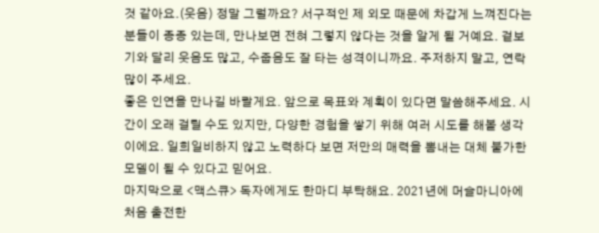것 같아요.(웃음) 정말 그럴까요? 서구적인 제 외모 때문에 차갑게 느껴진다는 분들이 종종 있는데, 만나보면 전혀 그렇지 않다는 것을 알게 될 거예요. 겉보기와 달리 웃음도 많고, 수줍음도 잘 타는 성격이니까요. 주저하지 말고, 연락 많이 주세요.
좋은 인연을 만나길 바랄게요. 앞으로 목표와 계획이 있다면 말씀해주세요. 시간이 오래 걸릴 수도 있지만, 다양한 경험을 쌓기 위해 여러 시도를 해볼 생각이에요. 일희일비하지 않고 노력하다 보면 저만의 매력을 뽐내는 대체 불가한 모델이 될 수 있다고 믿어요.
마지막으로 <맥스큐> 독자에게도 한마디 부탁해요. 2021년에 머슬마니아에 처음 출전한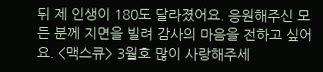뒤 제 인생이 180도 달라졌어요. 응원해주신 모든 분께 지면을 빌려 감사의 마음을 전하고 싶어요. <맥스큐> 3월호 많이 사랑해주세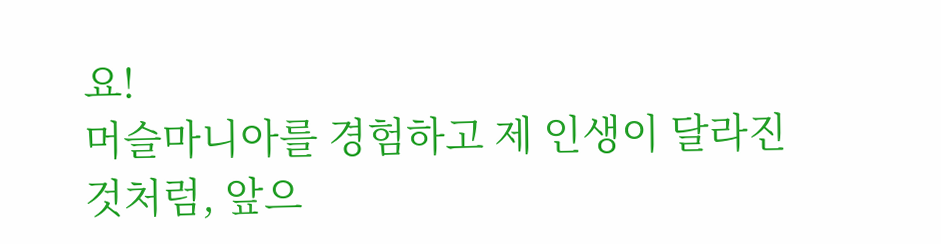요!
머슬마니아를 경험하고 제 인생이 달라진 것처럼, 앞으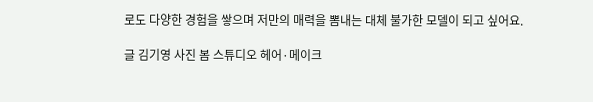로도 다양한 경험을 쌓으며 저만의 매력을 뽐내는 대체 불가한 모델이 되고 싶어요.

글 김기영 사진 봄 스튜디오 헤어·메이크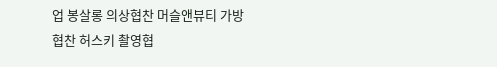업 봉살롱 의상협찬 머슬앤뷰티 가방협찬 허스키 촬영협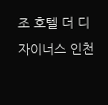조 호텔 더 디자이너스 인천